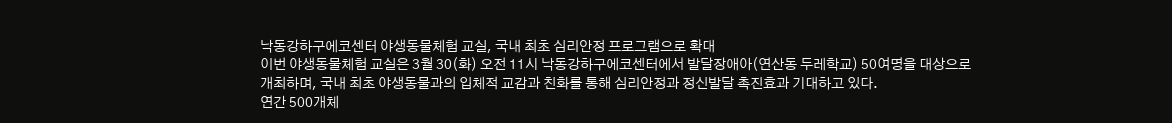낙동강하구에코센터 야생동물체험 교실, 국내 최초 심리안정 프로그램으로 확대
이번 야생동물체험 교실은 3월 30(화) 오전 11시 낙동강하구에코센터에서 발달장애아(연산동 두레학교) 50여명을 대상으로 개최하며, 국내 최초 야생동물과의 입체적 교감과 친화를 통해 심리안정과 정신발달 촉진효과 기대하고 있다.
연간 500개체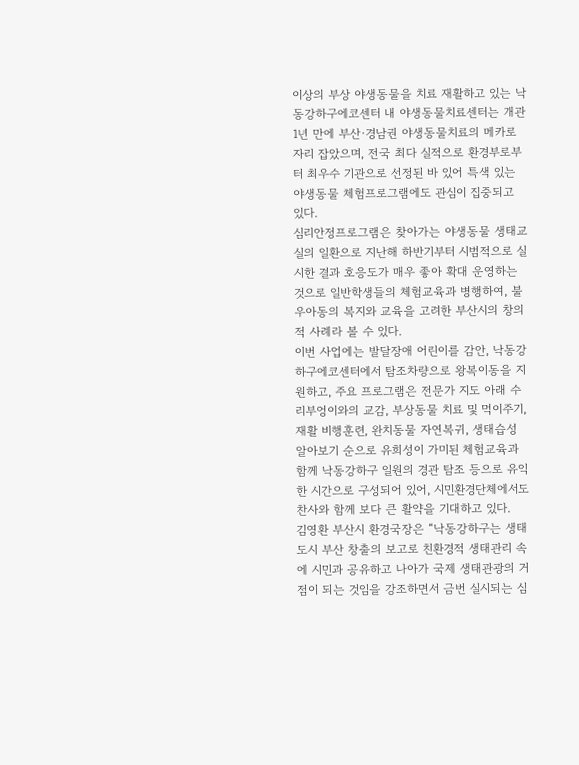이상의 부상 야생동물을 치료 재활하고 있는 낙동강하구에코센터 내 야생동물치료센터는 개관 1년 만에 부산·경남권 야생동물치료의 메카로 자리 잡았으며, 전국 최다 실적으로 환경부로부터 최우수 기관으로 선정된 바 있어 특색 있는 야생동물 체험프로그램에도 관심이 집중되고 있다.
심리안정프로그램은 찾아가는 야생동물 생태교실의 일환으로 지난해 하반기부터 시범적으로 실시한 결과 호응도가 매우 좋아 확대 운영하는 것으로 일반학생들의 체험교육과 병행하여, 불우아동의 복지와 교육을 고려한 부산시의 창의적 사례라 볼 수 있다.
이번 사업에는 발달장애 어린이를 감안, 낙동강하구에코센터에서 탐조차량으로 왕복이동을 지원하고, 주요 프로그램은 전문가 지도 아래 수리부엉이와의 교감, 부상동물 치료 및 먹이주기, 재활 비행훈련, 완치동물 자연복귀, 생태습성 알아보기 순으로 유희성이 가미된 체험교육과 함께 낙동강하구 일원의 경관 탐조 등으로 유익한 시간으로 구성되어 있어, 시민환경단체에서도 찬사와 함께 보다 큰 활약을 기대하고 있다.
김영환 부산시 환경국장은 “낙동강하구는 생태도시 부산 창출의 보고로 친환경적 생태관리 속에 시민과 공유하고 나아가 국제 생태관광의 거점이 되는 것임을 강조하면서 금번 실시되는 심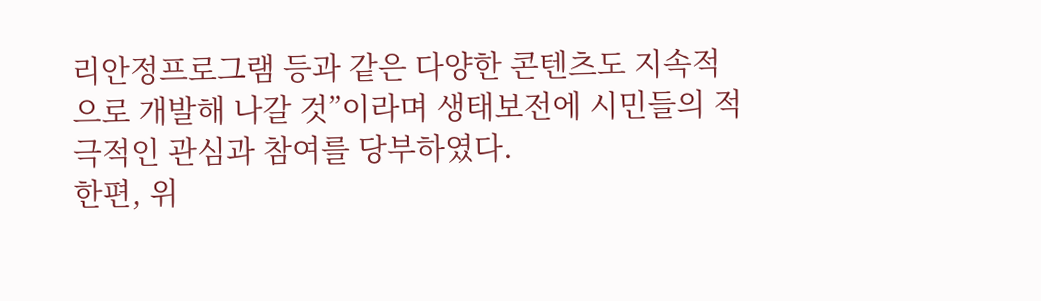리안정프로그램 등과 같은 다양한 콘텐츠도 지속적으로 개발해 나갈 것”이라며 생태보전에 시민들의 적극적인 관심과 참여를 당부하였다.
한편, 위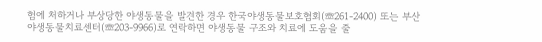험에 처하거나 부상당한 야생동물을 발견한 경우 한국야생동물보호협회(☏261-2400) 또는 부산야생동물치료센터(☏203-9966)로 연락하면 야생동물 구조와 치료에 도움을 줄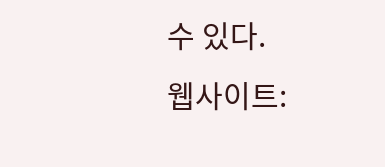수 있다.
웹사이트: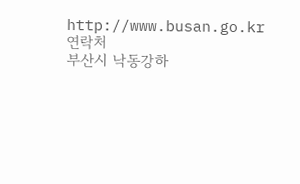http://www.busan.go.kr
연락처
부산시 낙동강하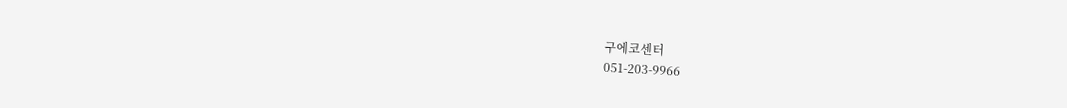구에코센터
051-203-9966